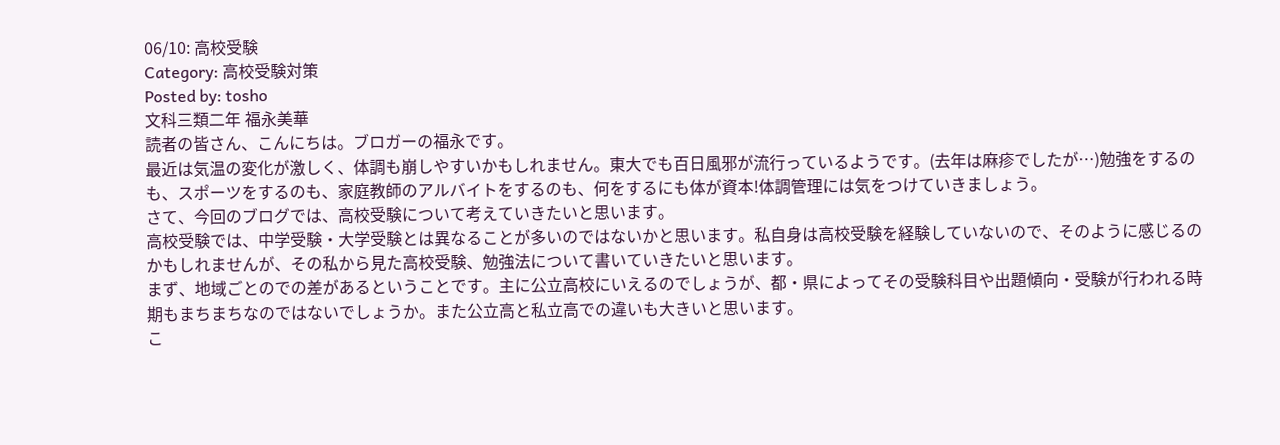06/10: 高校受験
Category: 高校受験対策
Posted by: tosho
文科三類二年 福永美華
読者の皆さん、こんにちは。ブロガーの福永です。
最近は気温の変化が激しく、体調も崩しやすいかもしれません。東大でも百日風邪が流行っているようです。(去年は麻疹でしたが…)勉強をするのも、スポーツをするのも、家庭教師のアルバイトをするのも、何をするにも体が資本!体調管理には気をつけていきましょう。
さて、今回のブログでは、高校受験について考えていきたいと思います。
高校受験では、中学受験・大学受験とは異なることが多いのではないかと思います。私自身は高校受験を経験していないので、そのように感じるのかもしれませんが、その私から見た高校受験、勉強法について書いていきたいと思います。
まず、地域ごとのでの差があるということです。主に公立高校にいえるのでしょうが、都・県によってその受験科目や出題傾向・受験が行われる時期もまちまちなのではないでしょうか。また公立高と私立高での違いも大きいと思います。
こ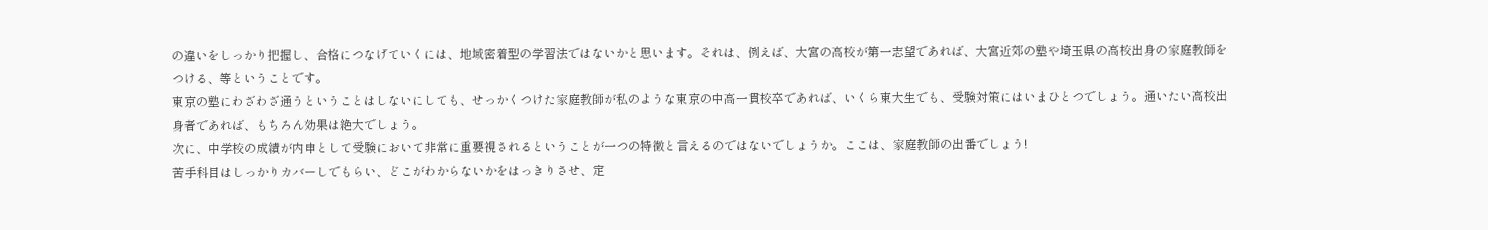の違いをしっかり把握し、合格につなげていくには、地域密着型の学習法ではないかと思います。それは、例えば、大宮の高校が第一志望であれば、大宮近郊の塾や埼玉県の高校出身の家庭教師をつける、等ということです。
東京の塾にわざわざ通うということはしないにしても、せっかくつけた家庭教師が私のような東京の中高一貫校卒であれば、いくら東大生でも、受験対策にはいまひとつでしょう。通いたい高校出身者であれば、もちろん効果は絶大でしょう。
次に、中学校の成績が内申として受験において非常に重要視されるということが一つの特徴と言えるのではないでしょうか。ここは、家庭教師の出番でしょう!
苦手科目はしっかりカバーしでもらい、どこがわからないかをはっきりさせ、定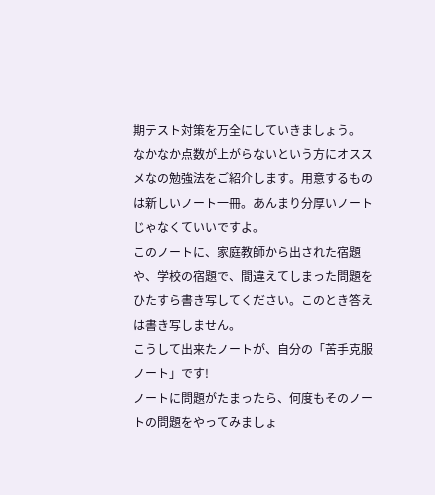期テスト対策を万全にしていきましょう。
なかなか点数が上がらないという方にオススメなの勉強法をご紹介します。用意するものは新しいノート一冊。あんまり分厚いノートじゃなくていいですよ。
このノートに、家庭教師から出された宿題や、学校の宿題で、間違えてしまった問題をひたすら書き写してください。このとき答えは書き写しません。
こうして出来たノートが、自分の「苦手克服ノート」です!
ノートに問題がたまったら、何度もそのノートの問題をやってみましょ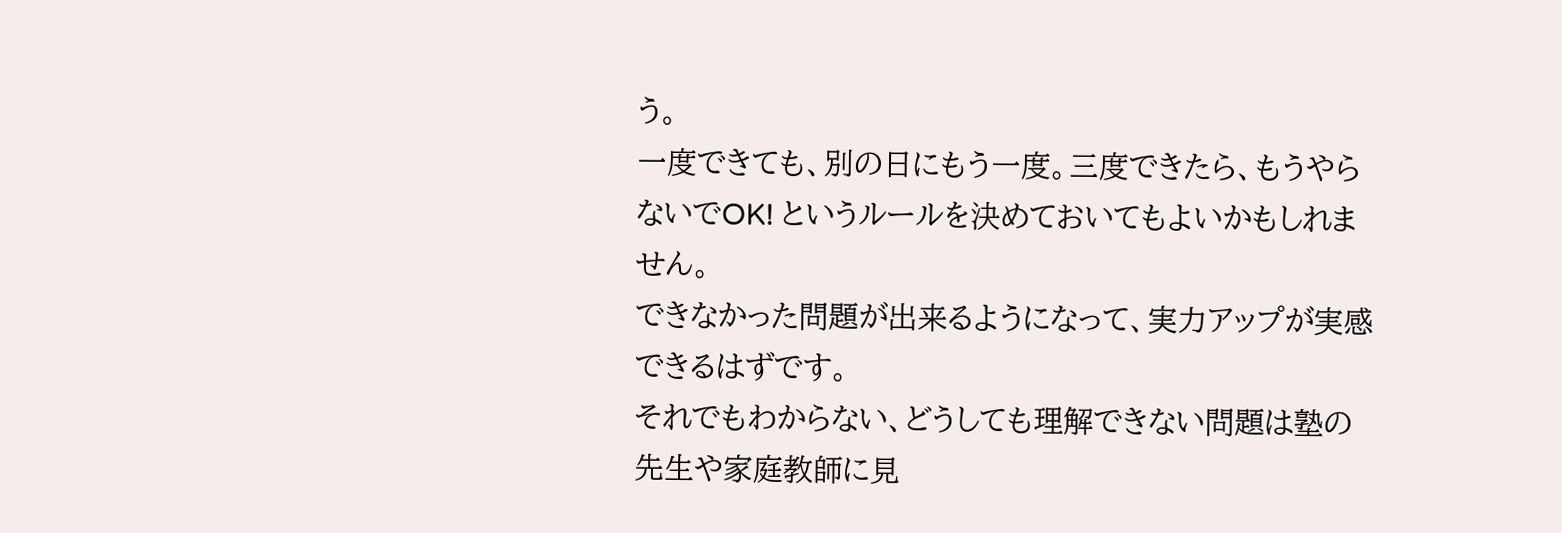う。
一度できても、別の日にもう一度。三度できたら、もうやらないでOK! というルールを決めておいてもよいかもしれません。
できなかった問題が出来るようになって、実力アップが実感できるはずです。
それでもわからない、どうしても理解できない問題は塾の先生や家庭教師に見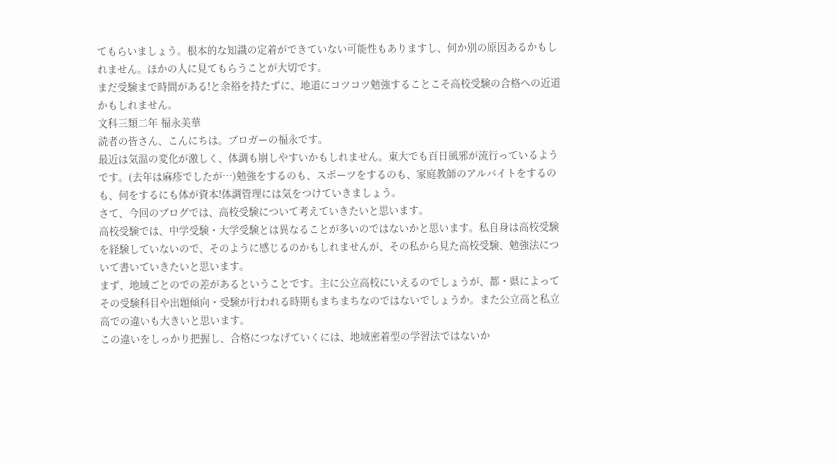てもらいましょう。根本的な知識の定着ができていない可能性もありますし、何か別の原因あるかもしれません。ほかの人に見てもらうことが大切です。
まだ受験まで時間がある!と余裕を持たずに、地道にコツコツ勉強することこそ高校受験の合格への近道かもしれません。
文科三類二年 福永美華
読者の皆さん、こんにちは。ブロガーの福永です。
最近は気温の変化が激しく、体調も崩しやすいかもしれません。東大でも百日風邪が流行っているようです。(去年は麻疹でしたが…)勉強をするのも、スポーツをするのも、家庭教師のアルバイトをするのも、何をするにも体が資本!体調管理には気をつけていきましょう。
さて、今回のブログでは、高校受験について考えていきたいと思います。
高校受験では、中学受験・大学受験とは異なることが多いのではないかと思います。私自身は高校受験を経験していないので、そのように感じるのかもしれませんが、その私から見た高校受験、勉強法について書いていきたいと思います。
まず、地域ごとのでの差があるということです。主に公立高校にいえるのでしょうが、都・県によってその受験科目や出題傾向・受験が行われる時期もまちまちなのではないでしょうか。また公立高と私立高での違いも大きいと思います。
この違いをしっかり把握し、合格につなげていくには、地域密着型の学習法ではないか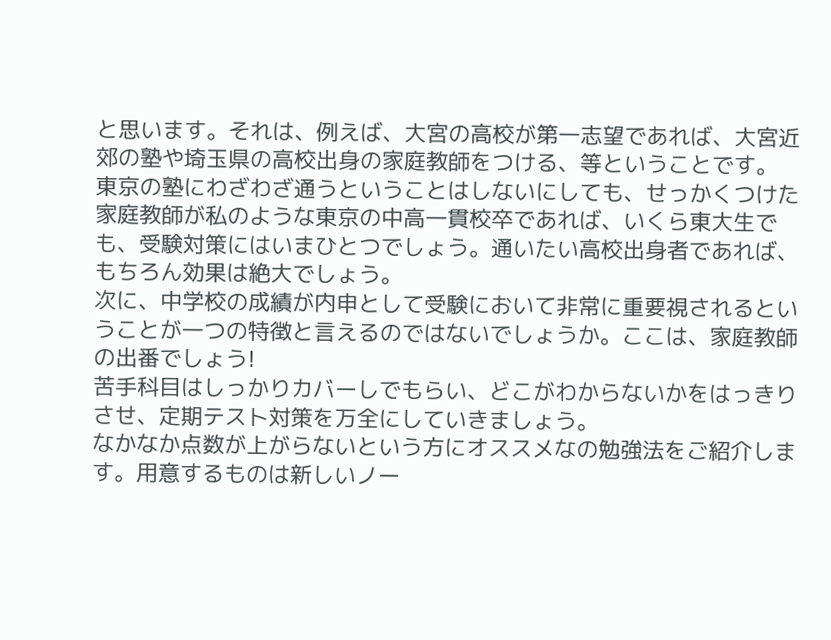と思います。それは、例えば、大宮の高校が第一志望であれば、大宮近郊の塾や埼玉県の高校出身の家庭教師をつける、等ということです。
東京の塾にわざわざ通うということはしないにしても、せっかくつけた家庭教師が私のような東京の中高一貫校卒であれば、いくら東大生でも、受験対策にはいまひとつでしょう。通いたい高校出身者であれば、もちろん効果は絶大でしょう。
次に、中学校の成績が内申として受験において非常に重要視されるということが一つの特徴と言えるのではないでしょうか。ここは、家庭教師の出番でしょう!
苦手科目はしっかりカバーしでもらい、どこがわからないかをはっきりさせ、定期テスト対策を万全にしていきましょう。
なかなか点数が上がらないという方にオススメなの勉強法をご紹介します。用意するものは新しいノー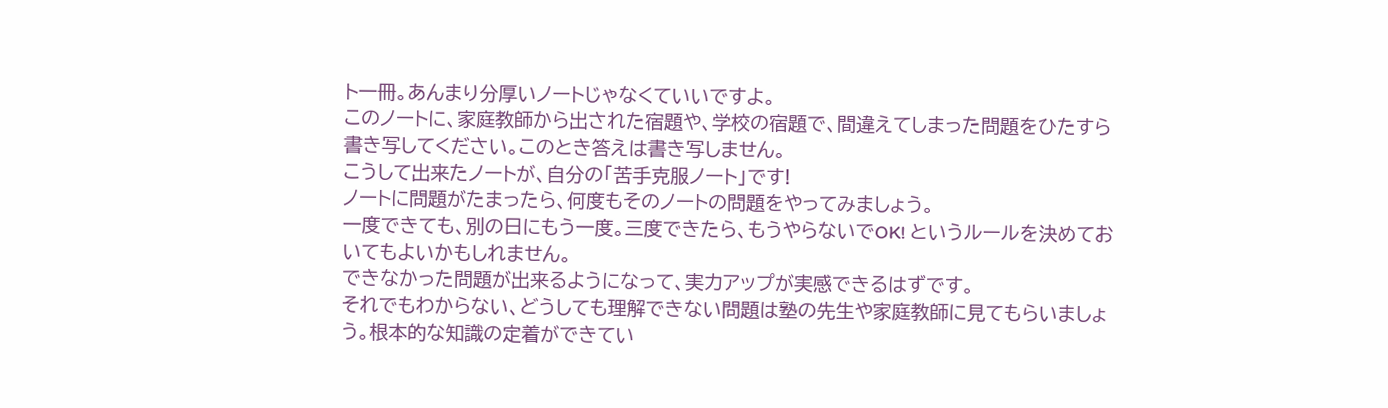ト一冊。あんまり分厚いノートじゃなくていいですよ。
このノートに、家庭教師から出された宿題や、学校の宿題で、間違えてしまった問題をひたすら書き写してください。このとき答えは書き写しません。
こうして出来たノートが、自分の「苦手克服ノート」です!
ノートに問題がたまったら、何度もそのノートの問題をやってみましょう。
一度できても、別の日にもう一度。三度できたら、もうやらないでOK! というルールを決めておいてもよいかもしれません。
できなかった問題が出来るようになって、実力アップが実感できるはずです。
それでもわからない、どうしても理解できない問題は塾の先生や家庭教師に見てもらいましょう。根本的な知識の定着ができてい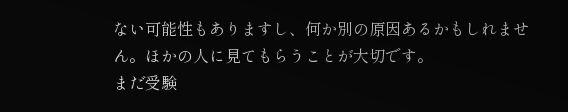ない可能性もありますし、何か別の原因あるかもしれません。ほかの人に見てもらうことが大切です。
まだ受験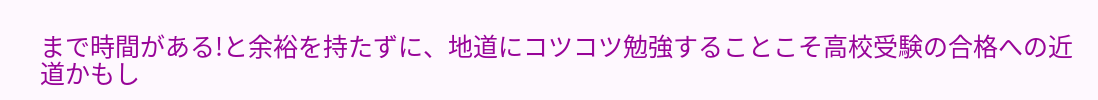まで時間がある!と余裕を持たずに、地道にコツコツ勉強することこそ高校受験の合格への近道かもし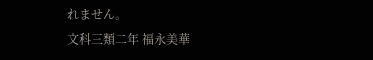れません。
文科三類二年 福永美華